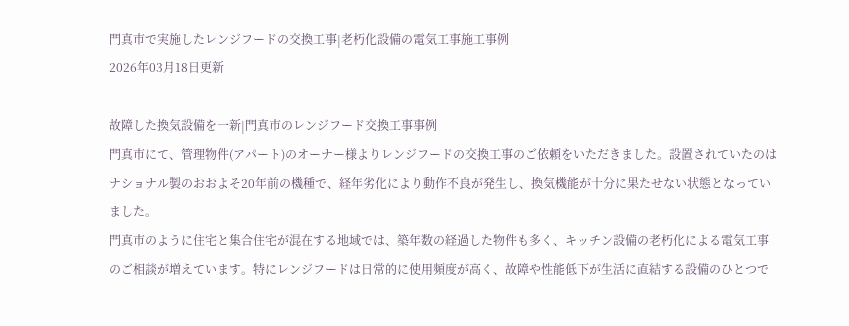門真市で実施したレンジフードの交換工事|老朽化設備の電気工事施工事例
2026年03月18日更新

故障した換気設備を一新|門真市のレンジフード交換工事事例
門真市にて、管理物件(アパート)のオーナー様よりレンジフードの交換工事のご依頼をいただきました。設置されていたのはナショナル製のおおよそ20年前の機種で、経年劣化により動作不良が発生し、換気機能が十分に果たせない状態となっていました。
門真市のように住宅と集合住宅が混在する地域では、築年数の経過した物件も多く、キッチン設備の老朽化による電気工事のご相談が増えています。特にレンジフードは日常的に使用頻度が高く、故障や性能低下が生活に直結する設備のひとつで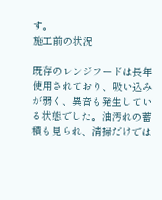す。
施工前の状況

既存のレンジフードは長年使用されており、吸い込みが弱く、異音も発生している状態でした。油汚れの蓄積も見られ、清掃だけでは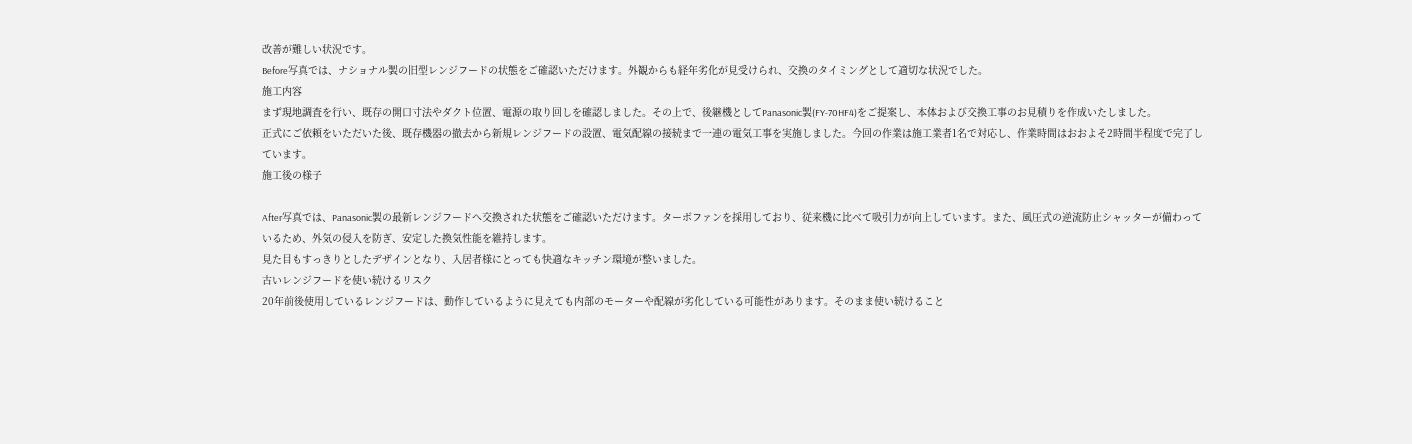改善が難しい状況です。
Before写真では、ナショナル製の旧型レンジフードの状態をご確認いただけます。外観からも経年劣化が見受けられ、交換のタイミングとして適切な状況でした。
施工内容
まず現地調査を行い、既存の開口寸法やダクト位置、電源の取り回しを確認しました。その上で、後継機としてPanasonic製(FY-70HF4)をご提案し、本体および交換工事のお見積りを作成いたしました。
正式にご依頼をいただいた後、既存機器の撤去から新規レンジフードの設置、電気配線の接続まで一連の電気工事を実施しました。今回の作業は施工業者1名で対応し、作業時間はおおよそ2時間半程度で完了しています。
施工後の様子

After写真では、Panasonic製の最新レンジフードへ交換された状態をご確認いただけます。ターボファンを採用しており、従来機に比べて吸引力が向上しています。また、風圧式の逆流防止シャッターが備わっているため、外気の侵入を防ぎ、安定した換気性能を維持します。
見た目もすっきりとしたデザインとなり、入居者様にとっても快適なキッチン環境が整いました。
古いレンジフードを使い続けるリスク
20年前後使用しているレンジフードは、動作しているように見えても内部のモーターや配線が劣化している可能性があります。そのまま使い続けること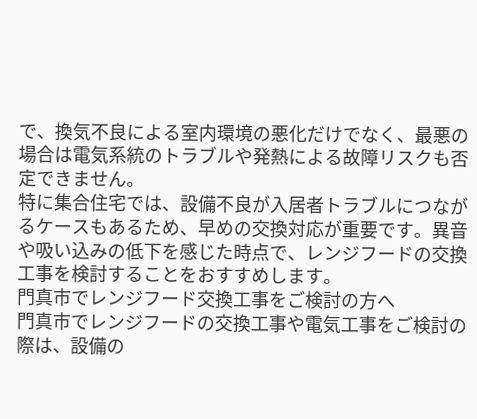で、換気不良による室内環境の悪化だけでなく、最悪の場合は電気系統のトラブルや発熱による故障リスクも否定できません。
特に集合住宅では、設備不良が入居者トラブルにつながるケースもあるため、早めの交換対応が重要です。異音や吸い込みの低下を感じた時点で、レンジフードの交換工事を検討することをおすすめします。
門真市でレンジフード交換工事をご検討の方へ
門真市でレンジフードの交換工事や電気工事をご検討の際は、設備の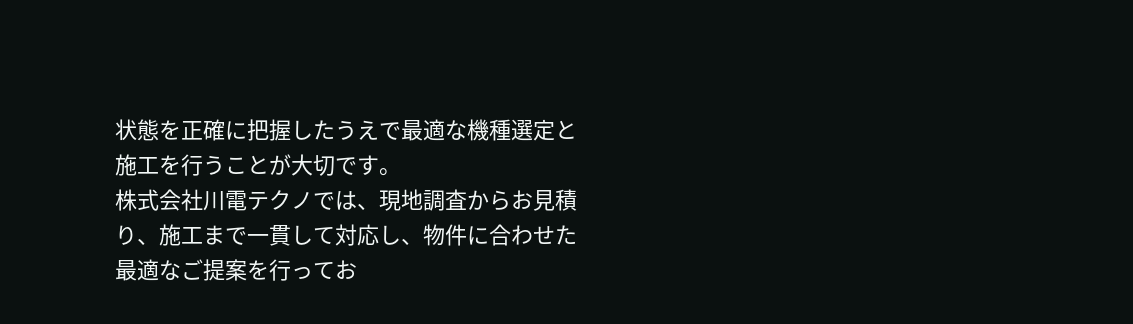状態を正確に把握したうえで最適な機種選定と施工を行うことが大切です。
株式会社川電テクノでは、現地調査からお見積り、施工まで一貫して対応し、物件に合わせた最適なご提案を行ってお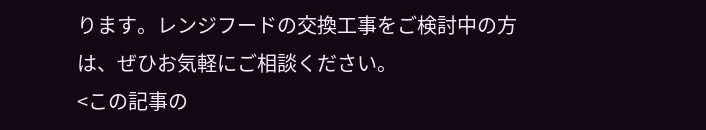ります。レンジフードの交換工事をご検討中の方は、ぜひお気軽にご相談ください。
<この記事の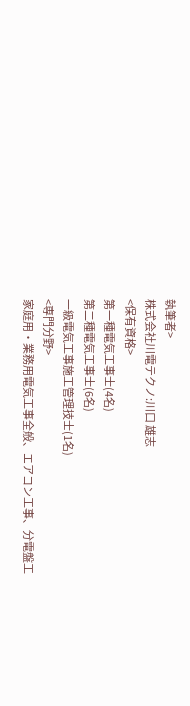執筆者>
株式会社川電テクノ:川口 雄志
<保有資格>
第一種電気工事士(4名)
第二種電気工事士(6名)
一級電気工事施工管理技士(1名)
<専門分野>
家庭用・業務用電気工事全般、エアコン工事、分電盤工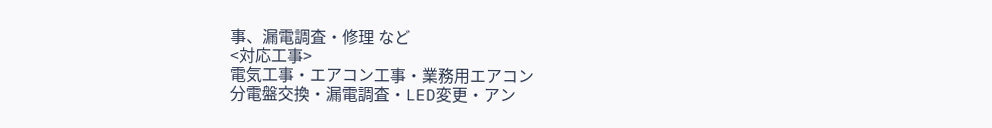事、漏電調査・修理 など
<対応工事>
電気工事・エアコン工事・業務用エアコン
分電盤交換・漏電調査・LED変更・アン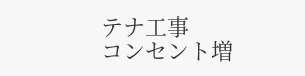テナ工事
コンセント増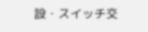設・スイッチ交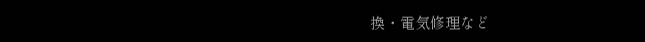換・電気修理など